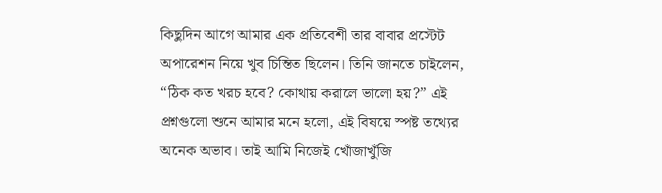কিছুদিন আগে আমার এক প্রতিবেশী তার বাবার প্রস্টেট অপারেশন নিয়ে খুব চিন্তিত ছিলেন। তিনি জানতে চাইলেন, “ঠিক কত খরচ হবে? কোথায় করালে ভালো হয়?” এই প্রশ্নগুলো শুনে আমার মনে হলো, এই বিষয়ে স্পষ্ট তথ্যের অনেক অভাব। তাই আমি নিজেই খোঁজাখুঁজি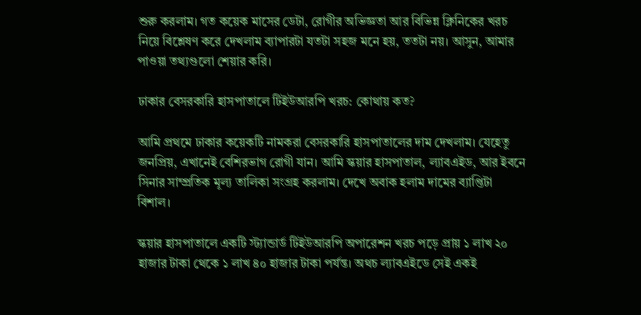শুরু করলাম। গত কয়েক মাসের ডেটা, রোগীর অভিজ্ঞতা আর বিভিন্ন ক্লিনিকের খরচ নিয়ে বিশ্লেষণ করে দেখলাম ব্যাপারটা যতটা সহজ মনে হয়, ততটা নয়। আসুন, আমার পাওয়া তথ্যগুলো শেয়ার করি।

ঢাকার বেসরকারি হাসপাতালে টিইউআরপি খরচ: কোথায় কত?

আমি প্রথমে ঢাকার কয়েকটি নামকরা বেসরকারি হাসপাতালের দাম দেখলাম। যেহেতু জনপ্রিয়, এখানেই বেশিরভাগ রোগী যান। আমি স্কয়ার হাসপাতাল, ল্যাবএইড, আর ইবনে সিনার সাম্প্রতিক মূল্য তালিকা সংগ্রহ করলাম। দেখে অবাক হলাম দামের ব্যাপ্তিটা বিশাল।

স্কয়ার হাসপাতালে একটি স্ট্যান্ডার্ড টিইউআরপি অপারেশন খরচ পড়ে প্রায় ১ লাখ ২০ হাজার টাকা থেকে ১ লাখ ৪০ হাজার টাকা পর্যন্ত। অথচ ল্যাবএইডে সেই একই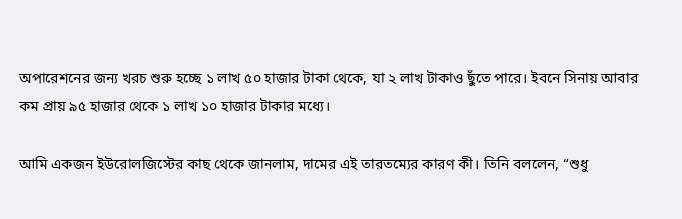অপারেশনের জন্য খরচ শুরু হচ্ছে ১ লাখ ৫০ হাজার টাকা থেকে, যা ২ লাখ টাকাও ছুঁতে পারে। ইবনে সিনায় আবার কম প্রায় ৯৫ হাজার থেকে ১ লাখ ১০ হাজার টাকার মধ্যে।

আমি একজন ইউরোলজিস্টের কাছ থেকে জানলাম, দামের এই তারতম্যের কারণ কী। তিনি বললেন, “শুধু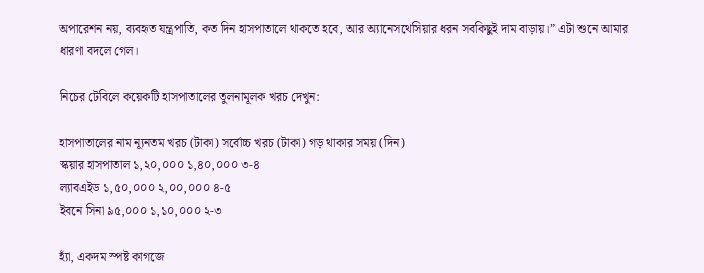অপারেশন নয়, ব্যবহৃত যন্ত্রপাতি, কত দিন হাসপাতালে থাকতে হবে, আর অ্যানেসথেসিয়ার ধরন সবকিছুই দাম বাড়ায়।” এটা শুনে আমার ধারণা বদলে গেল।

নিচের টেবিলে কয়েকটি হাসপাতালের তুলনামূলক খরচ দেখুন:

হাসপাতালের নাম ন্যূনতম খরচ (টাকা) সর্বোচ্চ খরচ (টাকা) গড় থাকার সময় (দিন)
স্কয়ার হাসপাতাল ১,২০,০০০ ১,৪০,০০০ ৩-৪
ল্যাবএইড ১,৫০,০০০ ২,০০,০০০ ৪-৫
ইবনে সিনা ৯৫,০০০ ১,১০,০০০ ২-৩

হ্যাঁ, একদম স্পষ্ট কাগজে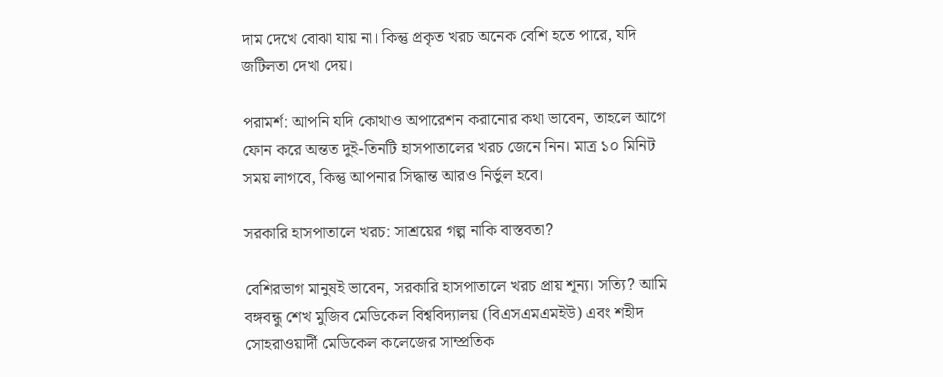দাম দেখে বোঝা যায় না। কিন্তু প্রকৃত খরচ অনেক বেশি হতে পারে, যদি জটিলতা দেখা দেয়।

পরামর্শ: আপনি যদি কোথাও অপারেশন করানোর কথা ভাবেন, তাহলে আগে ফোন করে অন্তত দুই-তিনটি হাসপাতালের খরচ জেনে নিন। মাত্র ১০ মিনিট সময় লাগবে, কিন্তু আপনার সিদ্ধান্ত আরও নির্ভুল হবে।

সরকারি হাসপাতালে খরচ: সাশ্রয়ের গল্প নাকি বাস্তবতা?

বেশিরভাগ মানুষই ভাবেন, সরকারি হাসপাতালে খরচ প্রায় শূন্য। সত্যি? আমি বঙ্গবন্ধু শেখ মুজিব মেডিকেল বিশ্ববিদ্যালয় (বিএসএমএমইউ) এবং শহীদ সোহরাওয়ার্দী মেডিকেল কলেজের সাম্প্রতিক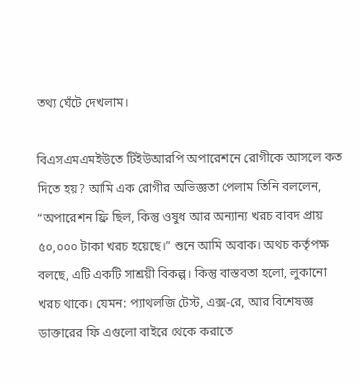তথ্য ঘেঁটে দেখলাম।

বিএসএমএমইউতে টিইউআরপি অপারেশনে রোগীকে আসলে কত দিতে হয়? আমি এক রোগীর অভিজ্ঞতা পেলাম তিনি বললেন, “অপারেশন ফ্রি ছিল, কিন্তু ওষুধ আর অন্যান্য খরচ বাবদ প্রায় ৫০,০০০ টাকা খরচ হয়েছে।” শুনে আমি অবাক। অথচ কর্তৃপক্ষ বলছে, এটি একটি সাশ্রয়ী বিকল্প। কিন্তু বাস্তবতা হলো, লুকানো খরচ থাকে। যেমন: প্যাথলজি টেস্ট, এক্স-রে, আর বিশেষজ্ঞ ডাক্তারের ফি এগুলো বাইরে থেকে করাতে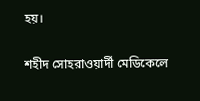হয়।

শহীদ সোহরাওয়ার্দী মেডিকেলে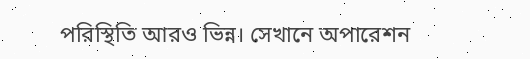পরিস্থিতি আরও ভিন্ন। সেখানে অপারেশন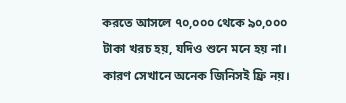করতে আসলে ৭০,০০০ থেকে ৯০,০০০ টাকা খরচ হয়, যদিও শুনে মনে হয় না। কারণ সেখানে অনেক জিনিসই ফ্রি নয়।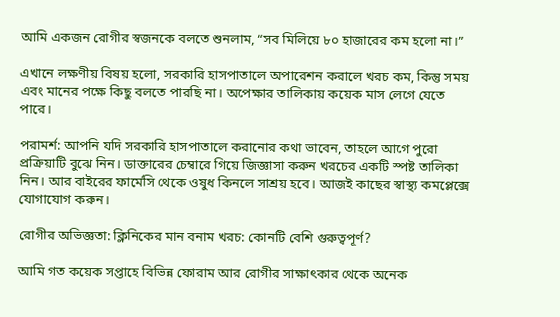আমি একজন রোগীর স্বজনকে বলতে শুনলাম, “সব মিলিয়ে ৮০ হাজারের কম হলো না।”

এখানে লক্ষণীয় বিষয় হলো, সরকারি হাসপাতালে অপারেশন করালে খরচ কম, কিন্তু সময় এবং মানের পক্ষে কিছু বলতে পারছি না। অপেক্ষার তালিকায় কয়েক মাস লেগে যেতে পারে।

পরামর্শ: আপনি যদি সরকারি হাসপাতালে করানোর কথা ভাবেন, তাহলে আগে পুরো প্রক্রিয়াটি বুঝে নিন। ডাক্তারের চেম্বারে গিয়ে জিজ্ঞাসা করুন খরচের একটি স্পষ্ট তালিকা নিন। আর বাইরের ফার্মেসি থেকে ওষুধ কিনলে সাশ্রয় হবে। আজই কাছের স্বাস্থ্য কমপ্লেক্সে যোগাযোগ করুন।

রোগীর অভিজ্ঞতা: ক্লিনিকের মান বনাম খরচ: কোনটি বেশি গুরুত্বপূর্ণ?

আমি গত কয়েক সপ্তাহে বিভিন্ন ফোরাম আর রোগীর সাক্ষাৎকার থেকে অনেক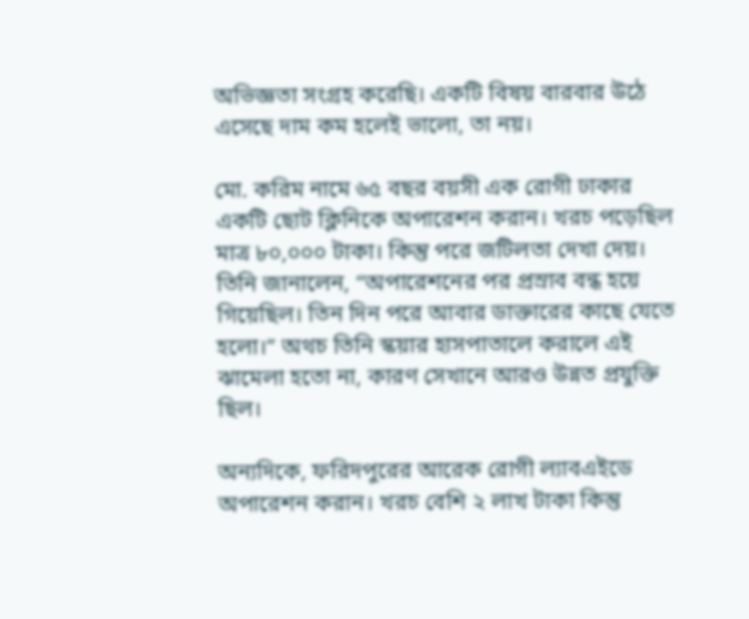অভিজ্ঞতা সংগ্রহ করেছি। একটি বিষয় বারবার উঠে এসেছে দাম কম হলেই ভালো, তা নয়।

মো. করিম নামে ৬৫ বছর বয়সী এক রোগী ঢাকার একটি ছোট ক্লিনিকে অপারেশন করান। খরচ পড়েছিল মাত্র ৮০,০০০ টাকা। কিন্তু পরে জটিলতা দেখা দেয়। তিনি জানালেন, “অপারেশনের পর প্রস্রাব বন্ধ হয়ে গিয়েছিল। তিন দিন পরে আবার ডাক্তারের কাছে যেতে হলো।” অথচ তিনি স্কয়ার হাসপাতালে করালে এই ঝামেলা হতো না, কারণ সেখানে আরও উন্নত প্রযুক্তি ছিল।

অন্যদিকে, ফরিদপুরের আরেক রোগী ল্যাবএইডে অপারেশন করান। খরচ বেশি ২ লাখ টাকা কিন্তু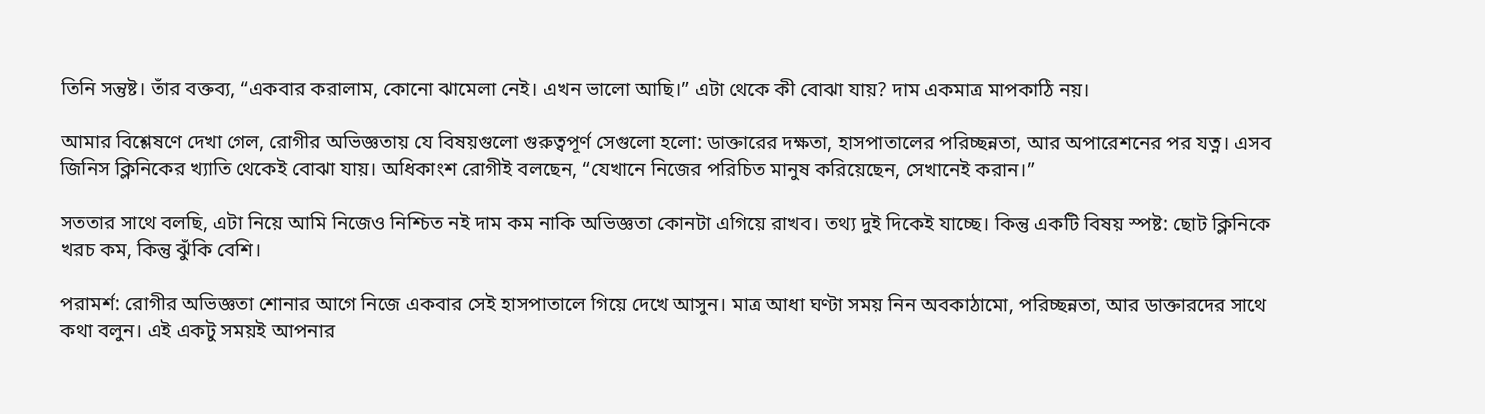তিনি সন্তুষ্ট। তাঁর বক্তব্য, “একবার করালাম, কোনো ঝামেলা নেই। এখন ভালো আছি।” এটা থেকে কী বোঝা যায়? দাম একমাত্র মাপকাঠি নয়।

আমার বিশ্লেষণে দেখা গেল, রোগীর অভিজ্ঞতায় যে বিষয়গুলো গুরুত্বপূর্ণ সেগুলো হলো: ডাক্তারের দক্ষতা, হাসপাতালের পরিচ্ছন্নতা, আর অপারেশনের পর যত্ন। এসব জিনিস ক্লিনিকের খ্যাতি থেকেই বোঝা যায়। অধিকাংশ রোগীই বলছেন, “যেখানে নিজের পরিচিত মানুষ করিয়েছেন, সেখানেই করান।”

সততার সাথে বলছি, এটা নিয়ে আমি নিজেও নিশ্চিত নই দাম কম নাকি অভিজ্ঞতা কোনটা এগিয়ে রাখব। তথ্য দুই দিকেই যাচ্ছে। কিন্তু একটি বিষয় স্পষ্ট: ছোট ক্লিনিকে খরচ কম, কিন্তু ঝুঁকি বেশি।

পরামর্শ: রোগীর অভিজ্ঞতা শোনার আগে নিজে একবার সেই হাসপাতালে গিয়ে দেখে আসুন। মাত্র আধা ঘণ্টা সময় নিন অবকাঠামো, পরিচ্ছন্নতা, আর ডাক্তারদের সাথে কথা বলুন। এই একটু সময়ই আপনার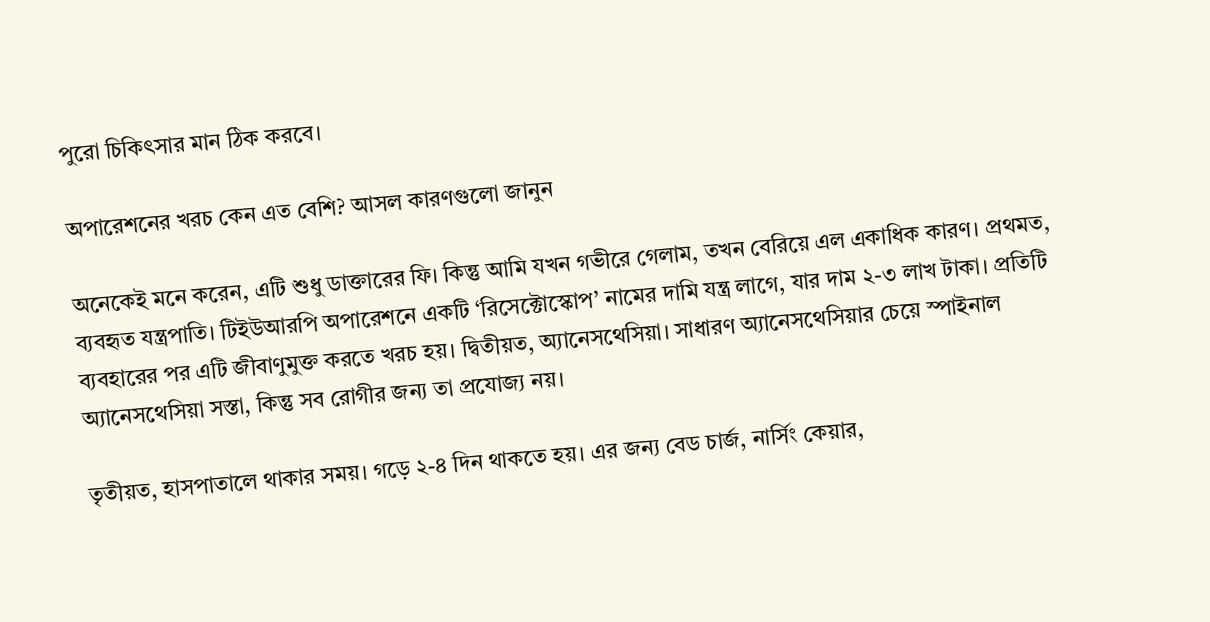পুরো চিকিৎসার মান ঠিক করবে।

অপারেশনের খরচ কেন এত বেশি? আসল কারণগুলো জানুন

অনেকেই মনে করেন, এটি শুধু ডাক্তারের ফি। কিন্তু আমি যখন গভীরে গেলাম, তখন বেরিয়ে এল একাধিক কারণ। প্রথমত, ব্যবহৃত যন্ত্রপাতি। টিইউআরপি অপারেশনে একটি ‘রিসেক্টোস্কোপ’ নামের দামি যন্ত্র লাগে, যার দাম ২-৩ লাখ টাকা। প্রতিটি ব্যবহারের পর এটি জীবাণুমুক্ত করতে খরচ হয়। দ্বিতীয়ত, অ্যানেসথেসিয়া। সাধারণ অ্যানেসথেসিয়ার চেয়ে স্পাইনাল অ্যানেসথেসিয়া সস্তা, কিন্তু সব রোগীর জন্য তা প্রযোজ্য নয়।

তৃতীয়ত, হাসপাতালে থাকার সময়। গড়ে ২-৪ দিন থাকতে হয়। এর জন্য বেড চার্জ, নার্সিং কেয়ার,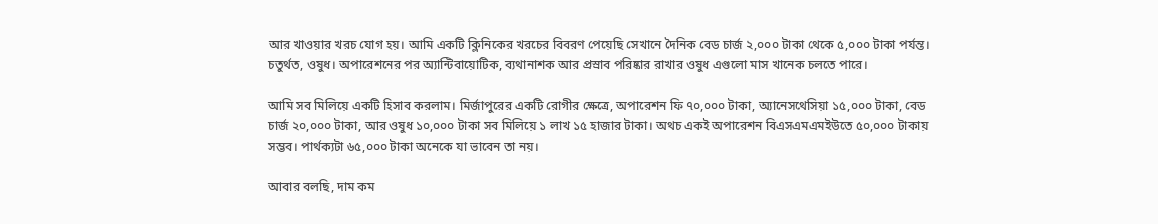আর খাওয়ার খরচ যোগ হয়। আমি একটি ক্লিনিকের খরচের বিবরণ পেয়েছি সেখানে দৈনিক বেড চার্জ ২,০০০ টাকা থেকে ৫,০০০ টাকা পর্যন্ত। চতুর্থত, ওষুধ। অপারেশনের পর অ্যান্টিবায়োটিক, ব্যথানাশক আর প্রস্রাব পরিষ্কার রাখার ওষুধ এগুলো মাস খানেক চলতে পারে।

আমি সব মিলিয়ে একটি হিসাব করলাম। মির্জাপুরের একটি রোগীর ক্ষেত্রে, অপারেশন ফি ৭০,০০০ টাকা, অ্যানেসথেসিয়া ১৫,০০০ টাকা, বেড চার্জ ২০,০০০ টাকা, আর ওষুধ ১০,০০০ টাকা সব মিলিয়ে ১ লাখ ১৫ হাজার টাকা। অথচ একই অপারেশন বিএসএমএমইউতে ৫০,০০০ টাকায় সম্ভব। পার্থক্যটা ৬৫,০০০ টাকা অনেকে যা ভাবেন তা নয়।

আবার বলছি, দাম কম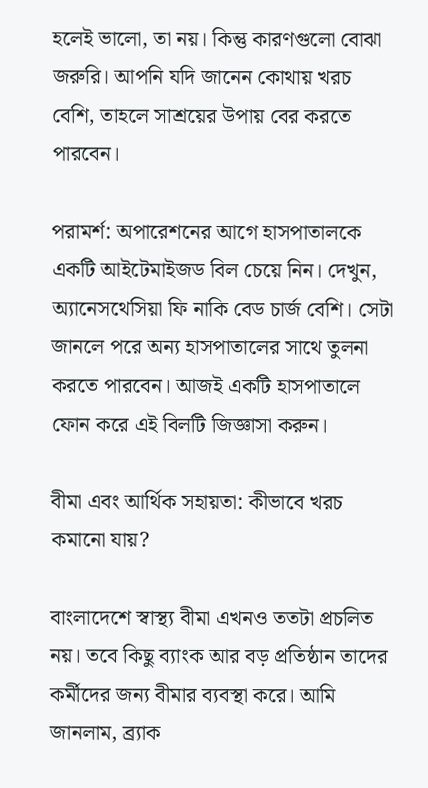হলেই ভালো, তা নয়। কিন্তু কারণগুলো বোঝা জরুরি। আপনি যদি জানেন কোথায় খরচ বেশি, তাহলে সাশ্রয়ের উপায় বের করতে পারবেন।

পরামর্শ: অপারেশনের আগে হাসপাতালকে একটি আইটেমাইজড বিল চেয়ে নিন। দেখুন, অ্যানেসথেসিয়া ফি নাকি বেড চার্জ বেশি। সেটা জানলে পরে অন্য হাসপাতালের সাথে তুলনা করতে পারবেন। আজই একটি হাসপাতালে ফোন করে এই বিলটি জিজ্ঞাসা করুন।

বীমা এবং আর্থিক সহায়তা: কীভাবে খরচ কমানো যায়?

বাংলাদেশে স্বাস্থ্য বীমা এখনও ততটা প্রচলিত নয়। তবে কিছু ব্যাংক আর বড় প্রতিষ্ঠান তাদের কর্মীদের জন্য বীমার ব্যবস্থা করে। আমি জানলাম, ব্র্যাক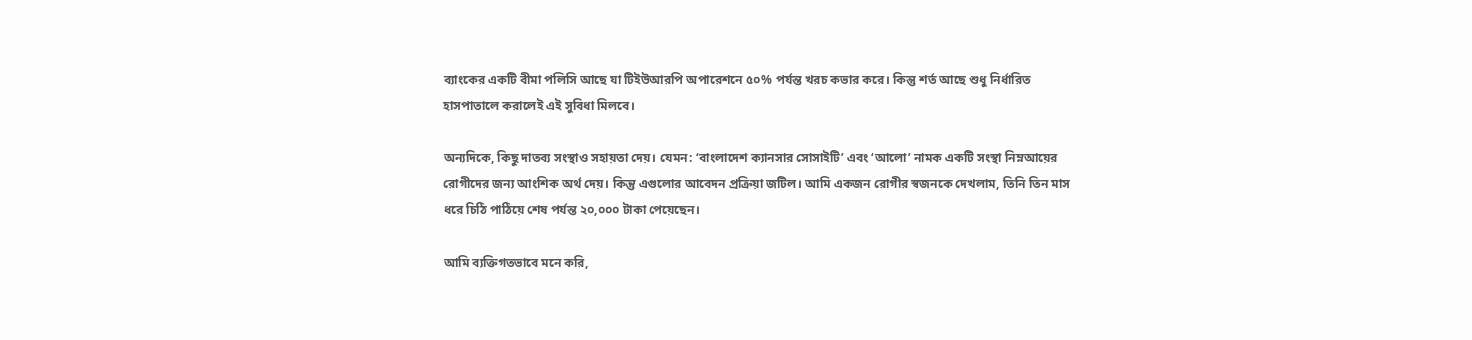ব্যাংকের একটি বীমা পলিসি আছে যা টিইউআরপি অপারেশনে ৫০% পর্যন্ত খরচ কভার করে। কিন্তু শর্ত আছে শুধু নির্ধারিত হাসপাতালে করালেই এই সুবিধা মিলবে।

অন্যদিকে, কিছু দাতব্য সংস্থাও সহায়তা দেয়। যেমন: ‘বাংলাদেশ ক্যানসার সোসাইটি’ এবং ‘আলো’ নামক একটি সংস্থা নিম্নআয়ের রোগীদের জন্য আংশিক অর্থ দেয়। কিন্তু এগুলোর আবেদন প্রক্রিয়া জটিল। আমি একজন রোগীর স্বজনকে দেখলাম, তিনি তিন মাস ধরে চিঠি পাঠিয়ে শেষ পর্যন্ত ২০,০০০ টাকা পেয়েছেন।

আমি ব্যক্তিগতভাবে মনে করি,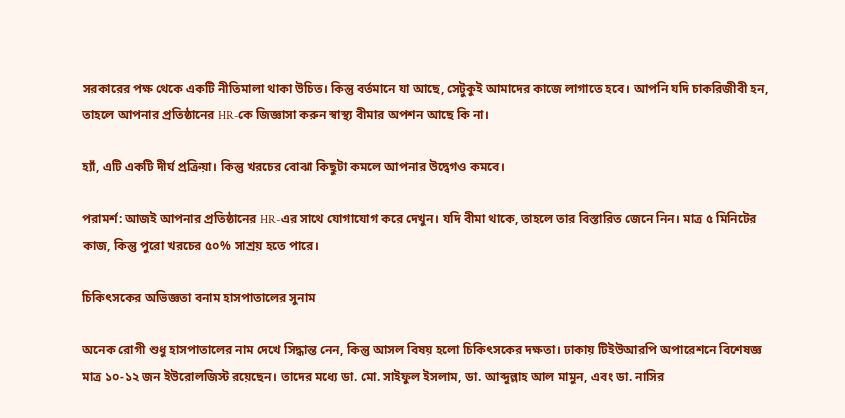সরকারের পক্ষ থেকে একটি নীতিমালা থাকা উচিত। কিন্তু বর্তমানে যা আছে, সেটুকুই আমাদের কাজে লাগাতে হবে। আপনি যদি চাকরিজীবী হন, তাহলে আপনার প্রতিষ্ঠানের HR-কে জিজ্ঞাসা করুন স্বাস্থ্য বীমার অপশন আছে কি না।

হ্যাঁ, এটি একটি দীর্ঘ প্রক্রিয়া। কিন্তু খরচের বোঝা কিছুটা কমলে আপনার উদ্বেগও কমবে।

পরামর্শ: আজই আপনার প্রতিষ্ঠানের HR-এর সাথে যোগাযোগ করে দেখুন। যদি বীমা থাকে, তাহলে তার বিস্তারিত জেনে নিন। মাত্র ৫ মিনিটের কাজ, কিন্তু পুরো খরচের ৫০% সাশ্রয় হতে পারে।

চিকিৎসকের অভিজ্ঞতা বনাম হাসপাতালের সুনাম

অনেক রোগী শুধু হাসপাতালের নাম দেখে সিদ্ধান্ত নেন, কিন্তু আসল বিষয় হলো চিকিৎসকের দক্ষতা। ঢাকায় টিইউআরপি অপারেশনে বিশেষজ্ঞ মাত্র ১০-১২ জন ইউরোলজিস্ট রয়েছেন। তাদের মধ্যে ডা. মো. সাইফুল ইসলাম, ডা. আব্দুল্লাহ আল মামুন, এবং ডা. নাসির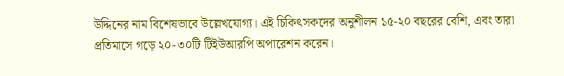উদ্দিনের নাম বিশেষভাবে উল্লেখযোগ্য। এই চিকিৎসকদের অনুশীলন ১৫-২০ বছরের বেশি, এবং তারা প্রতিমাসে গড়ে ২০-৩০টি টিইউআরপি অপারেশন করেন।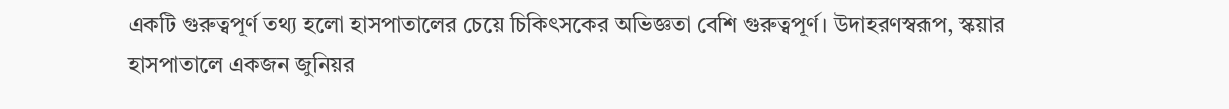একটি গুরুত্বপূর্ণ তথ্য হলো হাসপাতালের চেয়ে চিকিৎসকের অভিজ্ঞতা বেশি গুরুত্বপূর্ণ। উদাহরণস্বরূপ, স্কয়ার হাসপাতালে একজন জুনিয়র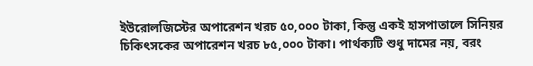ইউরোলজিস্টের অপারেশন খরচ ৫০,০০০ টাকা, কিন্তু একই হাসপাতালে সিনিয়র চিকিৎসকের অপারেশন খরচ ৮৫,০০০ টাকা। পার্থক্যটি শুধু দামের নয়, বরং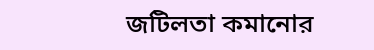জটিলতা কমানোর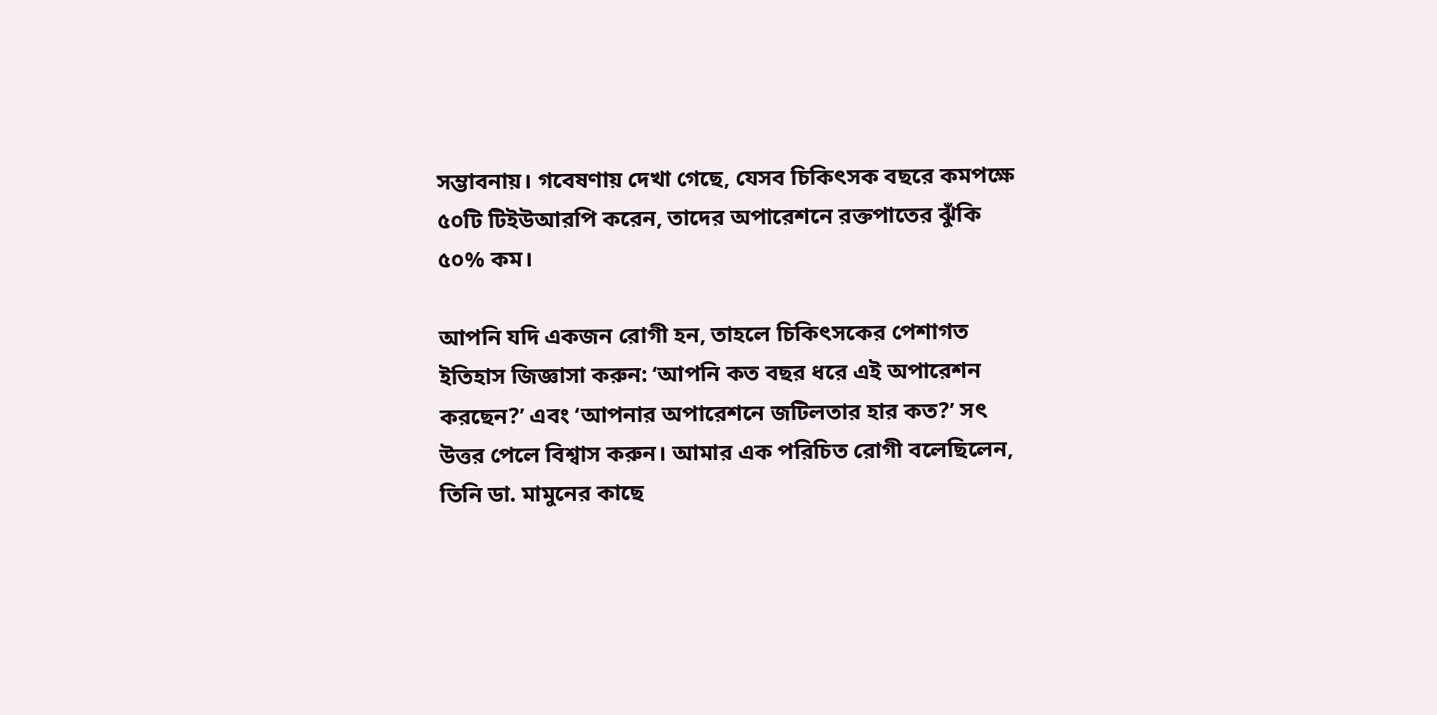সম্ভাবনায়। গবেষণায় দেখা গেছে, যেসব চিকিৎসক বছরে কমপক্ষে ৫০টি টিইউআরপি করেন, তাদের অপারেশনে রক্তপাতের ঝুঁকি ৫০% কম।

আপনি যদি একজন রোগী হন, তাহলে চিকিৎসকের পেশাগত ইতিহাস জিজ্ঞাসা করুন: ‘আপনি কত বছর ধরে এই অপারেশন করছেন?’ এবং ‘আপনার অপারেশনে জটিলতার হার কত?’ সৎ উত্তর পেলে বিশ্বাস করুন। আমার এক পরিচিত রোগী বলেছিলেন, তিনি ডা. মামুনের কাছে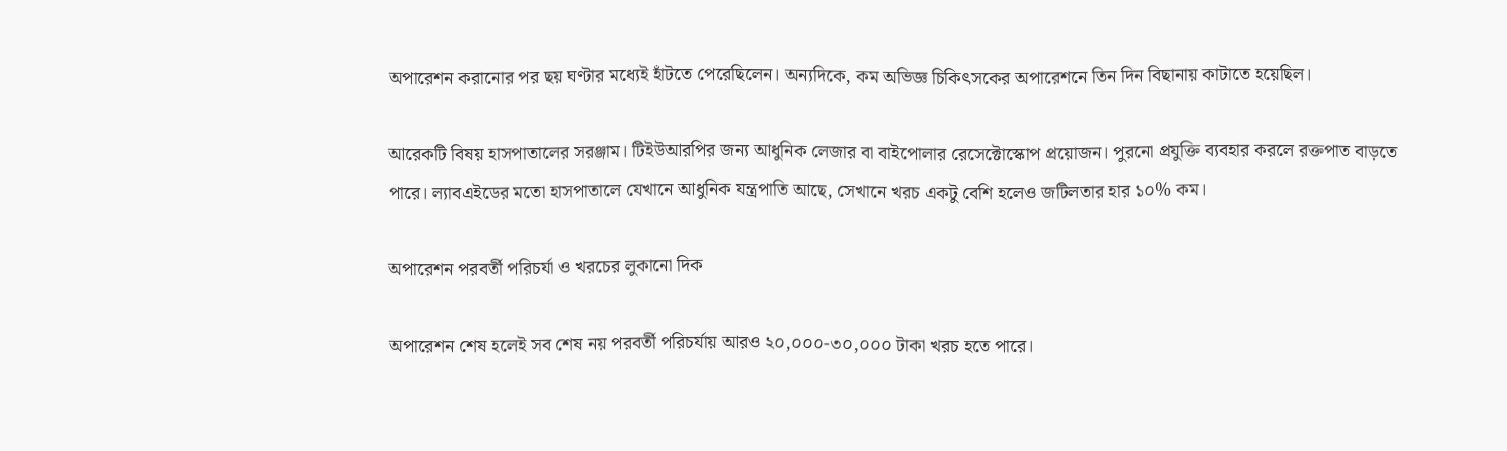অপারেশন করানোর পর ছয় ঘণ্টার মধ্যেই হাঁটতে পেরেছিলেন। অন্যদিকে, কম অভিজ্ঞ চিকিৎসকের অপারেশনে তিন দিন বিছানায় কাটাতে হয়েছিল।

আরেকটি বিষয় হাসপাতালের সরঞ্জাম। টিইউআরপির জন্য আধুনিক লেজার বা বাইপোলার রেসেক্টোস্কোপ প্রয়োজন। পুরনো প্রযুক্তি ব্যবহার করলে রক্তপাত বাড়তে পারে। ল্যাবএইডের মতো হাসপাতালে যেখানে আধুনিক যন্ত্রপাতি আছে, সেখানে খরচ একটু বেশি হলেও জটিলতার হার ১০% কম।

অপারেশন পরবর্তী পরিচর্যা ও খরচের লুকানো দিক

অপারেশন শেষ হলেই সব শেষ নয় পরবর্তী পরিচর্যায় আরও ২০,০০০-৩০,০০০ টাকা খরচ হতে পারে।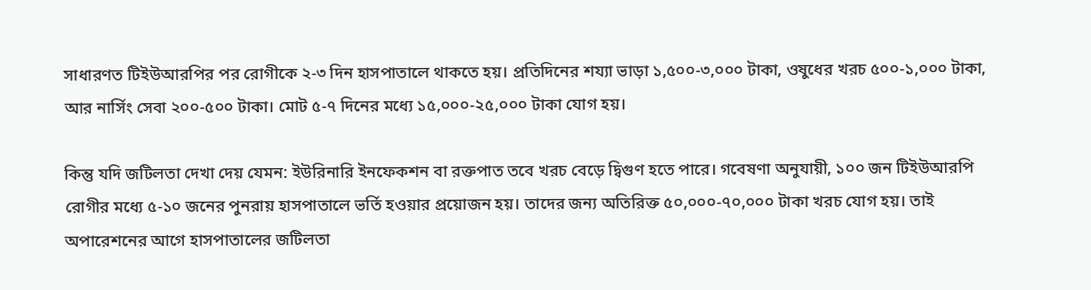সাধারণত টিইউআরপির পর রোগীকে ২-৩ দিন হাসপাতালে থাকতে হয়। প্রতিদিনের শয্যা ভাড়া ১,৫০০-৩,০০০ টাকা, ওষুধের খরচ ৫০০-১,০০০ টাকা, আর নার্সিং সেবা ২০০-৫০০ টাকা। মোট ৫-৭ দিনের মধ্যে ১৫,০০০-২৫,০০০ টাকা যোগ হয়।

কিন্তু যদি জটিলতা দেখা দেয় যেমন: ইউরিনারি ইনফেকশন বা রক্তপাত তবে খরচ বেড়ে দ্বিগুণ হতে পারে। গবেষণা অনুযায়ী, ১০০ জন টিইউআরপি রোগীর মধ্যে ৫-১০ জনের পুনরায় হাসপাতালে ভর্তি হওয়ার প্রয়োজন হয়। তাদের জন্য অতিরিক্ত ৫০,০০০-৭০,০০০ টাকা খরচ যোগ হয়। তাই অপারেশনের আগে হাসপাতালের জটিলতা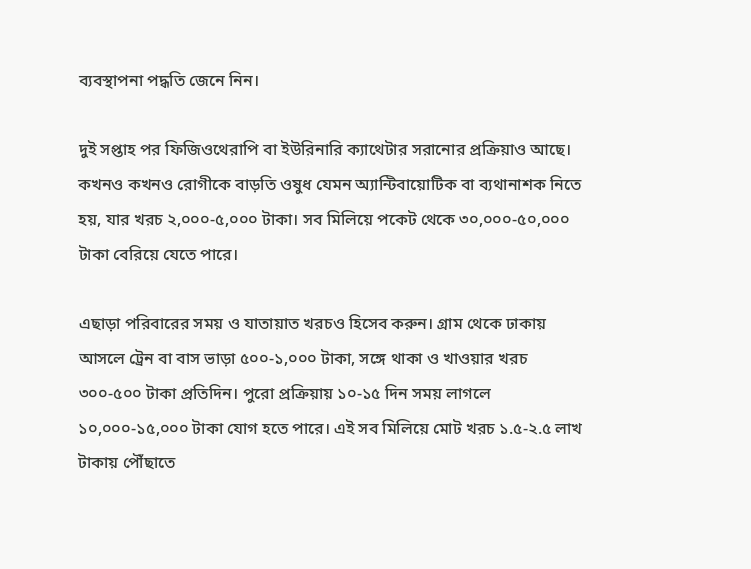ব্যবস্থাপনা পদ্ধতি জেনে নিন।

দুই সপ্তাহ পর ফিজিওথেরাপি বা ইউরিনারি ক্যাথেটার সরানোর প্রক্রিয়াও আছে। কখনও কখনও রোগীকে বাড়তি ওষুধ যেমন অ্যান্টিবায়োটিক বা ব্যথানাশক নিতে হয়, যার খরচ ২,০০০-৫,০০০ টাকা। সব মিলিয়ে পকেট থেকে ৩০,০০০-৫০,০০০ টাকা বেরিয়ে যেতে পারে।

এছাড়া পরিবারের সময় ও যাতায়াত খরচও হিসেব করুন। গ্রাম থেকে ঢাকায় আসলে ট্রেন বা বাস ভাড়া ৫০০-১,০০০ টাকা, সঙ্গে থাকা ও খাওয়ার খরচ ৩০০-৫০০ টাকা প্রতিদিন। পুরো প্রক্রিয়ায় ১০-১৫ দিন সময় লাগলে ১০,০০০-১৫,০০০ টাকা যোগ হতে পারে। এই সব মিলিয়ে মোট খরচ ১.৫-২.৫ লাখ টাকায় পৌঁছাতে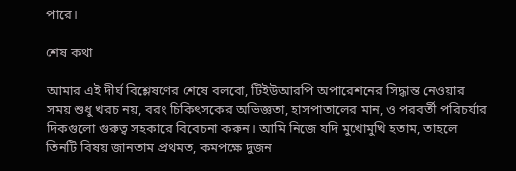পারে।

শেষ কথা

আমার এই দীর্ঘ বিশ্লেষণের শেষে বলবো, টিইউআরপি অপারেশনের সিদ্ধান্ত নেওয়ার সময় শুধু খরচ নয়, বরং চিকিৎসকের অভিজ্ঞতা, হাসপাতালের মান, ও পরবর্তী পরিচর্যার দিকগুলো গুরুত্ব সহকারে বিবেচনা করুন। আমি নিজে যদি মুখোমুখি হতাম, তাহলে তিনটি বিষয় জানতাম প্রথমত, কমপক্ষে দুজন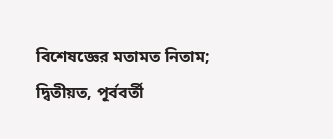বিশেষজ্ঞের মতামত নিতাম; দ্বিতীয়ত, পূর্ববর্তী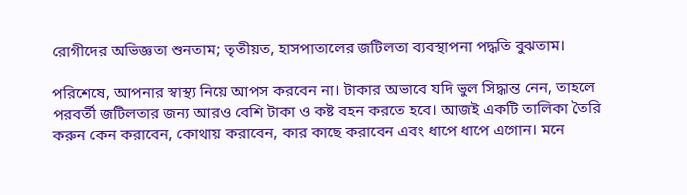রোগীদের অভিজ্ঞতা শুনতাম; তৃতীয়ত, হাসপাতালের জটিলতা ব্যবস্থাপনা পদ্ধতি বুঝতাম।

পরিশেষে, আপনার স্বাস্থ্য নিয়ে আপস করবেন না। টাকার অভাবে যদি ভুল সিদ্ধান্ত নেন, তাহলে পরবর্তী জটিলতার জন্য আরও বেশি টাকা ও কষ্ট বহন করতে হবে। আজই একটি তালিকা তৈরি করুন কেন করাবেন, কোথায় করাবেন, কার কাছে করাবেন এবং ধাপে ধাপে এগোন। মনে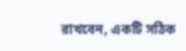রাখবেন, একটি সঠিক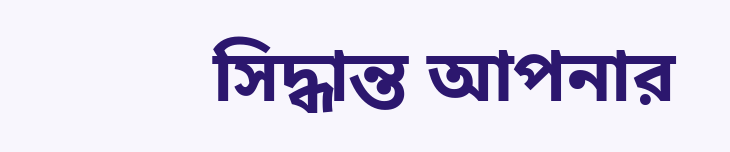সিদ্ধান্ত আপনার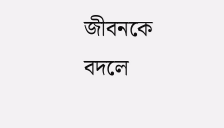জীবনকে বদলে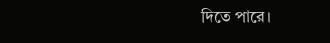দিতে পারে।